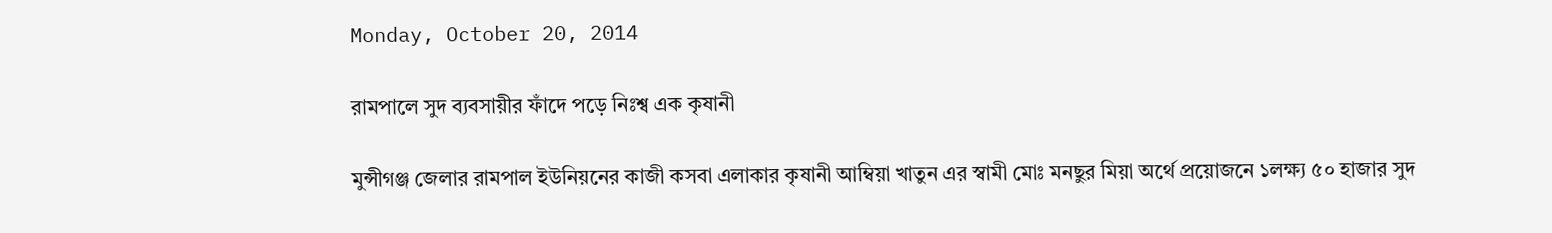Monday, October 20, 2014

রামপালে সুদ ব্যবসায়ীর ফাঁদে পড়ে নিঃশ্ব এক কৃষানী

মুন্সীগঞ্জ জেলার রামপাল ইউনিয়নের কাজী কসবা এলাকার কৃষানী আম্বিয়া খাতুন এর স্বামী মোঃ মনছুর মিয়া অর্থে প্রয়োজনে ১লক্ষ্য ৫০ হাজার সুদ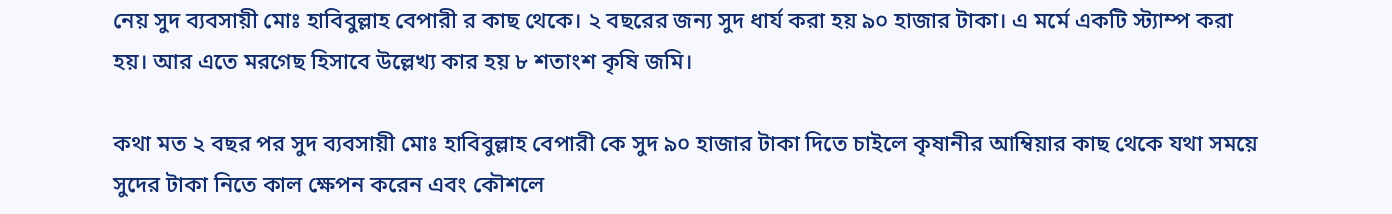নেয় সুদ ব্যবসায়ী মোঃ হাবিবুল্লাহ বেপারী র কাছ থেকে। ২ বছরের জন্য সুদ ধার্য করা হয় ৯০ হাজার টাকা। এ মর্মে একটি স্ট্যাম্প করা হয়। আর এতে মরগেছ হিসাবে উল্লেখ্য কার হয় ৮ শতাংশ কৃষি জমি।

কথা মত ২ বছর পর সুদ ব্যবসায়ী মোঃ হাবিবুল্লাহ বেপারী কে সুদ ৯০ হাজার টাকা দিতে চাইলে কৃষানীর আম্বিয়ার কাছ থেকে যথা সময়ে সুদের টাকা নিতে কাল ক্ষেপন করেন এবং কৌশলে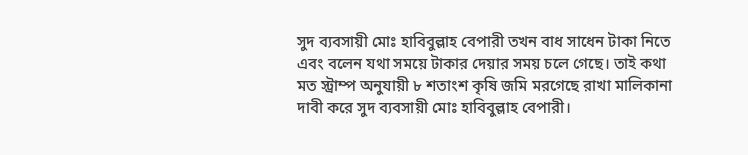সুদ ব্যবসায়ী মোঃ হাবিবুল্লাহ বেপারী তখন বাধ সাধেন টাকা নিতে এবং বলেন যথা সময়ে টাকার দেয়ার সময় চলে গেছে। তাই কথা মত স্ট্রাম্প অনুযায়ী ৮ শতাংশ কৃষি জমি মরগেছে রাখা মালিকানা দাবী করে সুদ ব্যবসায়ী মোঃ হাবিবুল্লাহ বেপারী।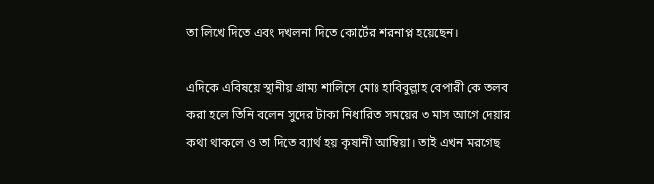তা লিখে দিতে এবং দখলনা দিতে কোর্টের শরনাপ্ন হয়েছেন।

এদিকে এবিষয়ে স্থানীয় গ্রাম্য শালিসে মোঃ হাবিবুল্লাহ বেপারী কে তলব করা হলে তিনি বলেন সুদের টাকা নিধারিত সময়ের ৩ মাস আগে দেয়ার কথা থাকলে ও তা দিতে ব্যার্থ হয় কৃষানী আম্বিয়া। তাই এখন মরগেছ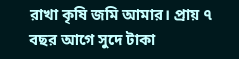রাখা কৃষি জমি আমার। প্রায় ৭ বছর আগে সুদে টাকা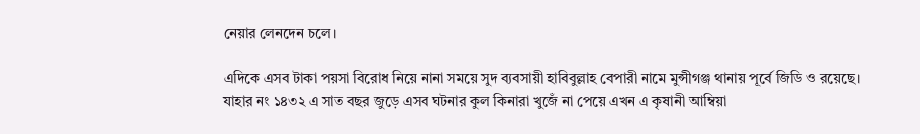নেয়ার লেনদেন চলে।

এদিকে এসব টাকা পয়সা বিরোধ নিয়ে নানা সময়ে সুদ ব্যবসায়ী হাবিবুল্লাহ বেপারী নামে মুন্সীগঞ্জ থানায় পূর্বে জিডি ও রয়েছে। যাহার নং ১৪৩২ এ সাত বছর জুড়ে এসব ঘটনার কুল কিনারা খুজেঁ না পেয়ে এখন এ কৃষানী আম্বিয়া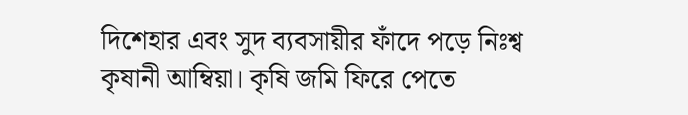দিশেহার এবং সুদ ব্যবসায়ীর ফাঁদে পড়ে নিঃশ্ব কৃষানী আম্বিয়া। কৃষি জমি ফিরে পেতে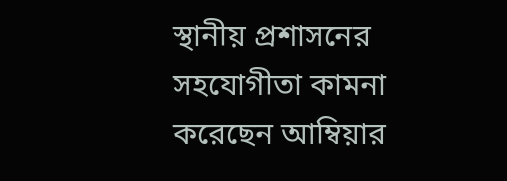স্থানীয় প্রশাসনের সহযোগীতা কামনা করেছেন আম্বিয়ার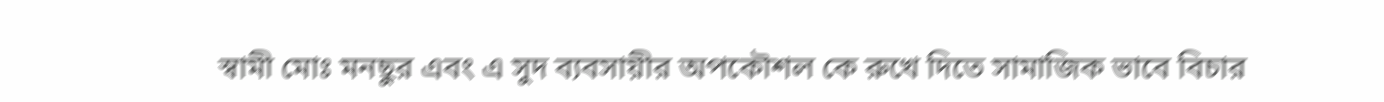স্বামী মোঃ মনছুর এবং এ সুদ ব্যবসায়ীর অপকৌশল কে রুখে দিতে সামাজিক ভাবে বিচার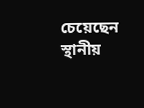চেয়েছেন স্থানীয়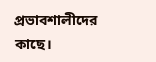প্রভাবশালীদের কাছে।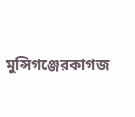মুন্সিগঞ্জেরকাগজ